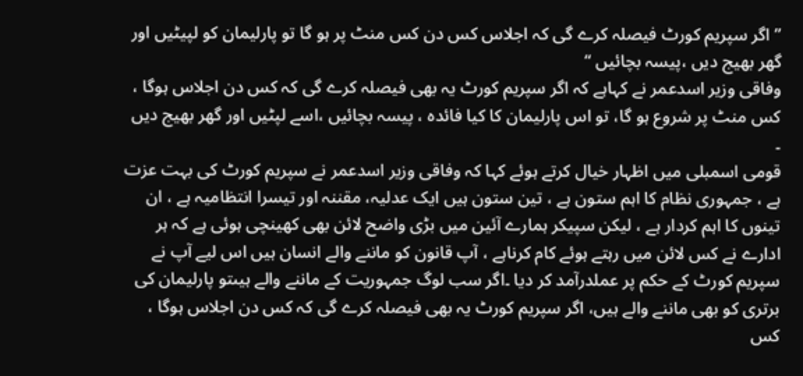”اگر سپریم کورٹ فیصلہ کرے گی کہ اجلاس کس دن کس منٹ پر ہو گا تو پارلیمان کو لپیٹیں اور گھر بھیج دیں ،پیسہ بچائیں “
وفاقی وزیر اسدعمر نے کہاہے کہ اگر سپریم کورٹ یہ بھی فیصلہ کرے گی کہ کس دن اجلاس ہوگا ، کس منٹ پر شروع ہو گا، تو اس پارلیمان کا کیا فائدہ ، پیسہ بچائیں ،اسے لپٹیں اور گھر بھیج دیں ۔
قومی اسمبلی میں اظہار خیال کرتے ہوئے کہا کہ وفاقی وزیر اسدعمر نے سپریم کورٹ کی بہت عزت ہے ، جمہوری نظام کا اہم ستون ہے ، تین ستون ہیں ایک عدلیہ، مقننہ اور تیسرا انتظامیہ ہے ، ان تینوں کا اہم کردار ہے ، لیکن سپیکر ہمارے آئین میں بڑی واضح لائن بھی کھینچی ہوئی ہے کہ ہر ادارے نے کس لائن میں رہتے ہوئے کام کرناہے ، آپ قانون کو ماننے والے انسان ہیں اس لیے آپ نے سپریم کورٹ کے حکم پر عملدرآمد کر دیا ۔اگر سب لوگ جمہوریت کے ماننے والے ہیںتو پارلیمان کی برتری کو بھی ماننے والے ہیں، اگر سپریم کورٹ یہ بھی فیصلہ کرے گی کہ کس دن اجلاس ہوگا ، کس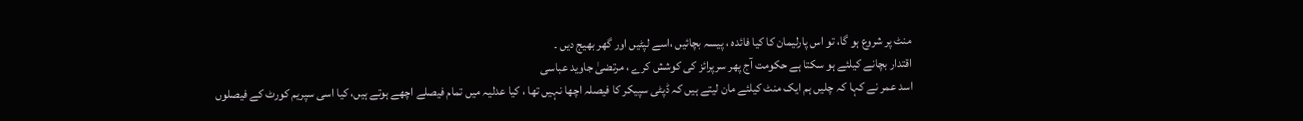منٹ پر شروع ہو گا، تو اس پارلیمان کا کیا فائدہ ، پیسہ بچائیں ،اسے لپٹیں اور گھر بھیج دیں ۔
اقتدار بچانے کیلئے ہو سکتا ہے حکومت آج پھر سرپرائز کی کوشش کرے ، مرتضیٰ جاوید عباسی
اسد عمر نے کہا کہ چلیں ہم ایک منٹ کیلئے مان لیتے ہیں کہ ڈپٹی سپیکر کا فیصلہ اچھا نہیں تھا ، کیا عدلیہ میں تمام فیصلے اچھے ہوتے ہیں، کیا اسی سپریم کورٹ کے فیصلوں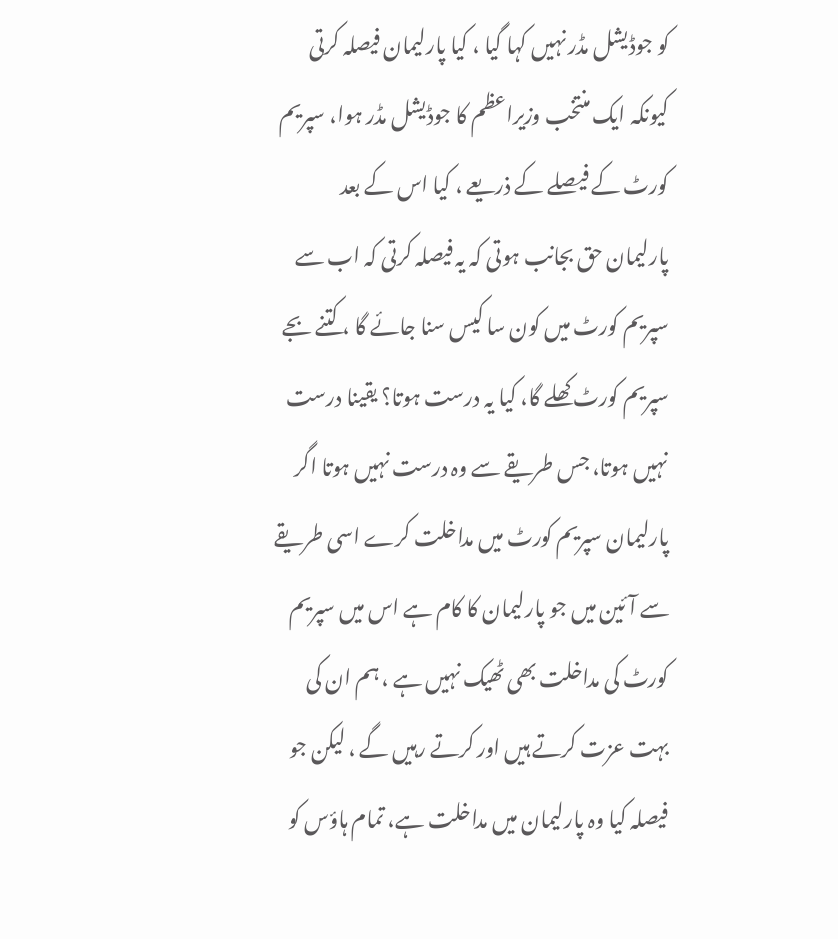کو جوڈیشل مڈر نہیں کہا گیا ، کیا پارلیمان فیصلہ کرتی کیونکہ ایک منتخب وزیراعظم کا جوڈیشل مڈر ہوا، سپریم کورٹ کے فیصلے کے ذریعے ، کیا اس کے بعد پارلیمان حق بجانب ہوتی کہ یہ فیصلہ کرتی کہ اب سے سپریم کورٹ میں کون سا کیس سنا جائے گا ، کتنے بجے سپریم کورٹ کھلے گا، کیا یہ درست ہوتا؟ یقینا درست نہیں ہوتا، جس طریقے سے وہ درست نہیں ہوتا اگر پارلیمان سپریم کورٹ میں مداخلت کرے اسی طریقے سے آئین میں جو پارلیمان کا کام ہے اس میں سپریم کورٹ کی مداخلت بھی ٹھیک نہیں ہے ، ہم ان کی بہت عزت کرتے ہیں اور کرتے رہیں گے ، لیکن جو فیصلہ کیا وہ پارلیمان میں مداخلت ہے، تمام ہاؤس کو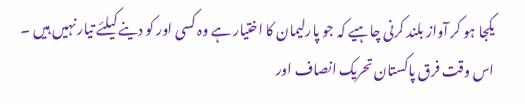یکجا ہو کر آواز بلند کرنی چاہیے کہ جو پارلیمان کا اختیار ہے وہ کسی اور کو دینے کیلئے تیار نہیں ہیں ۔
اس وقت فرق پاکستان تحریک انصاف اور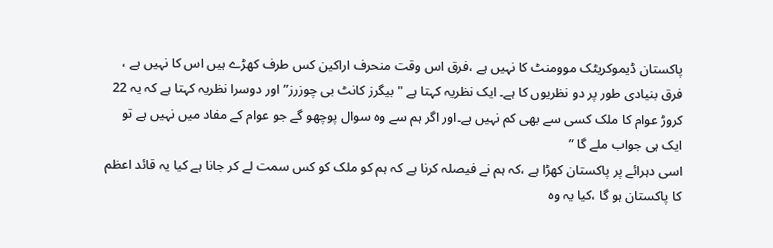پاکستان ڈیموکریٹک موومنٹ کا نہیں ہے ،فرق اس وقت منحرف اراکین کس طرف کھڑے ہیں اس کا نہیں ہے ، فرق بنیادی طور پر دو نظریوں کا ہے۔ ایک نظریہ کہتا ہے "بیگرز کانٹ بی چوزرز”اور دوسرا نظریہ کہتا ہے کہ یہ 22 کروڑ عوام کا ملک کسی سے بھی کم نہیں ہے۔اور اگر ہم سے وہ سوال پوچھو گے جو عوام کے مفاد میں نہیں ہے تو ایک ہی جواب ملے گا ”
اسی دہرائے پر پاکستان کھڑا ہے ،کہ ہم نے فیصلہ کرنا ہے کہ ہم کو ملک کو کس سمت لے کر جانا ہے کیا یہ قائد اعظم کا پاکستان ہو گا ،کیا یہ وہ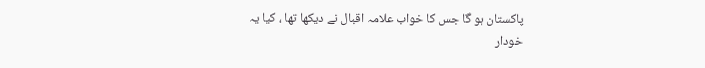پاکستان ہو گا جس کا خواب علامہ اقبال نے دیکھا تھا ، کیا یہ خودار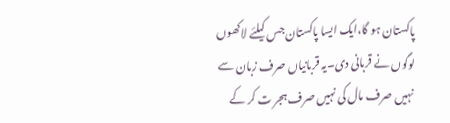پاکستان ہو گا،ایک ایسا پاکستان جس کیلئے لاکھوں لوگوں نے قربانی دی۔یہ قربانیاں صرف زبان سے نہیں صرف مال کی نہیں صرف ہجر ت کر کے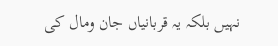نہیں بلکہ یہ قربانیاں جان ومال کی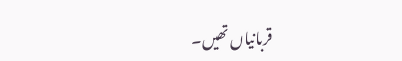قربانیاں تھیں۔